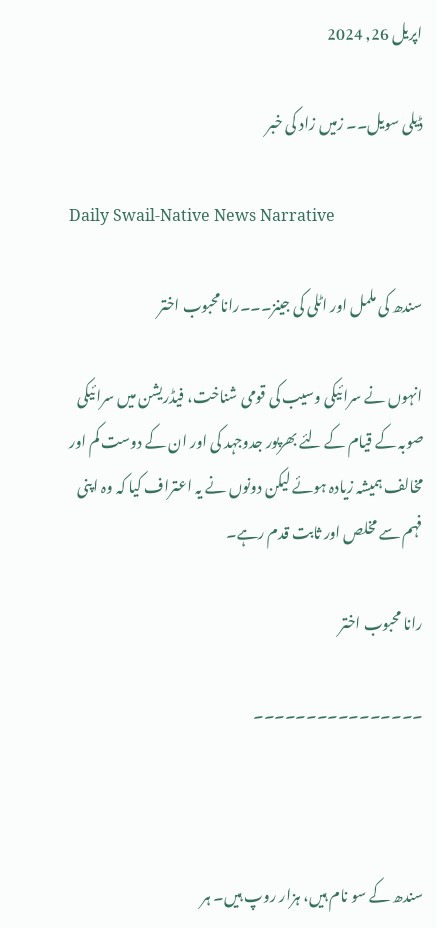اپریل 26, 2024

ڈیلی سویل۔۔ زمیں زاد کی خبر

Daily Swail-Native News Narrative

سندھ کی ململ اور اٹلی کی جینز۔۔۔رانامحبوب اختر

انہوں نے سرائیکی وسیب کی قومی شناخت، فیڈریشن میں سرائیکی صوبہ کے قیام کے لئے بھرپور جدوجہد کی اور ان کے دوست کم اور مخالف ہمیشہ زیادہ ہوئے لیکن دونوں نے یہ اعتراف کیا کہ وہ اپنی فہم سے مخلص اور ثابت قدم رہے۔

رانا محبوب اختر

۔۔۔۔۔۔۔۔۔۔۔۔۔۔۔۔



سندھ کے سو نام ہیں، ہزار روپ ہیں۔ ہر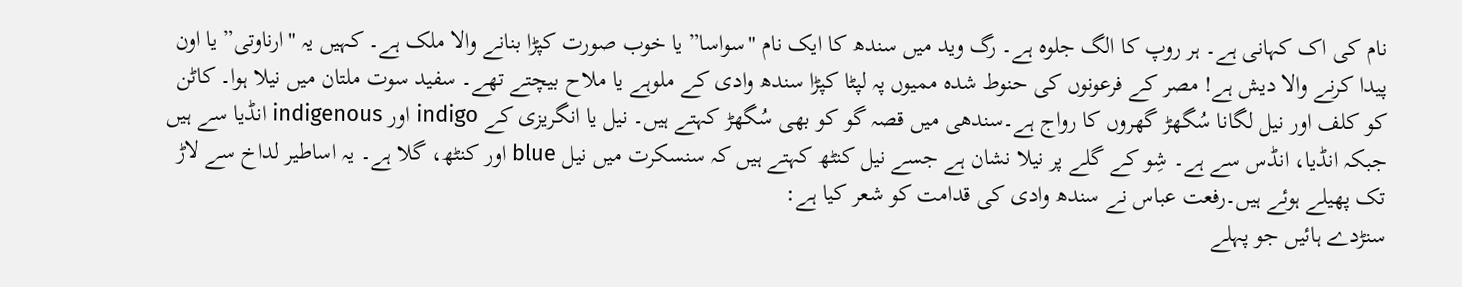نام کی اک کہانی ہے۔ ہر روپ کا الگ جلوہ ہے۔ رگ وید میں سندھ کا ایک نام "سواسا” یا خوب صورت کپڑا بنانے والا ملک ہے۔ کہیں یہ "ارناوتی” یا اون پیدا کرنے والا دیش ہے! مصر کے فرعونوں کی حنوط شدہ ممیوں پہ لپٹا کپڑا سندھ وادی کے ملوہے یا ملاح بیچتے تھے۔ سفید سوت ملتان میں نیلا ہوا۔ کاٹن کو کلف اور نیل لگانا سُگھڑ گھروں کا رواج ہے۔سندھی میں قصہ گو کو بھی سُگھڑ کہتے ہیں۔ نیل یا انگریزی کے indigo اور indigenous انڈیا سے ہیں جبکہ انڈیا، انڈس سے ہے۔ شِو کے گلے پر نیلا نشان ہے جسے نیل کنٹھ کہتے ہیں کہ سنسکرت میں نیل blue اور کنٹھ، گلا ہے۔ یہ اساطیر لداخ سے لاڑ تک پھیلے ہوئے ہیں۔رفعت عباس نے سندھ وادی کی قدامت کو شعر کیا ہے:
سنڑدے ہائیں جو پہلے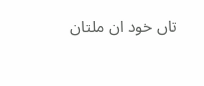تاں خود ان ملتان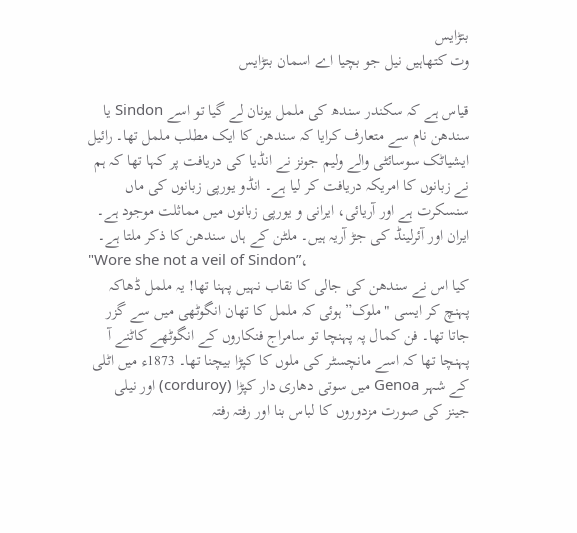بنڑایس
وت کتھاہیں نیل جو بچیا اے اسمان بنڑایس

قیاس ہے کہ سکندر سندھ کی ململ یونان لے گیا تو اسے Sindon یا سندھن نام سے متعارف کرایا کہ سندھن کا ایک مطلب ململ تھا۔ رائیل ایشیاٹک سوسائٹی والے ولیم جونز نے انڈیا کی دریافت پر کہا تھا کہ ہم نے زبانوں کا امریکہ دریافت کر لیا ہے۔ انڈو یورپی زبانوں کی ماں سنسکرت ہے اور آریائی، ایرانی و یورپی زبانوں میں مماثلت موجود ہے۔ ایران اور آئرلینڈ کی جڑ آریہ ہیں۔ ملٹن کے ہاں سندھن کا ذکر ملتا ہے۔
"Wore she not a veil of Sindon”،
کیا اس نے سندھن کی جالی کا نقاب نہیں پہنا تھا! یہ ململ ڈھاکہ پہنچ کر ایسی "ملوک” ہوئی کہ ململ کا تھان انگوٹھی میں سے گزر جاتا تھا۔ فن کمال پہ پہنچا تو سامراج فنکاروں کے انگوٹھے کاٹنے آ پہنچا تھا کہ اسے مانچسٹر کی ملوں کا کپڑا بیچنا تھا۔ 1873ء میں اٹلی کے شہر Genoa میں سوتی دھاری دار کپڑا (corduroy) اور نیلی جینز کی صورت مزدوروں کا لباس بنا اور رفتہ رفتہ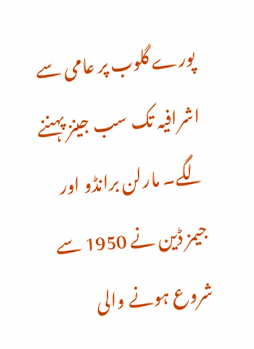پورے گلوب پر عامی سے اشرافیہ تک سب جینز پہننے لگے۔ مارلن برانڈو اور جیمز ڈین نے 1950 سے شروع ہونے والی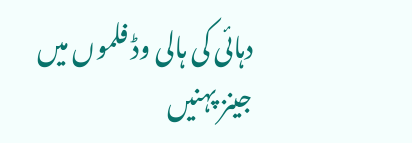دہائی کی ہالی وڈ فلموں میں جینز پہنیں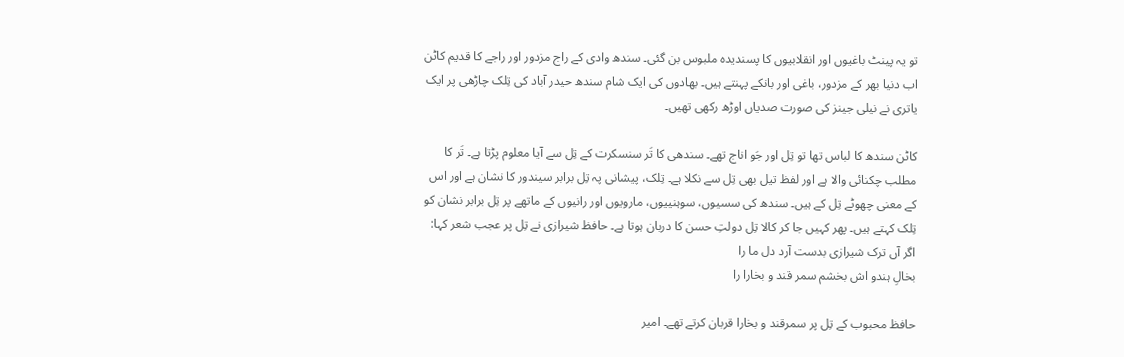تو یہ پینٹ باغیوں اور انقلابیوں کا پسندیدہ ملبوس بن گئی۔ سندھ وادی کے راج مزدور اور راجے کا قدیم کاٹن اب دنیا بھر کے مزدور، باغی اور بانکے پہنتے ہیں۔ بھادوں کی ایک شام سندھ حیدر آباد کی تِلک چاڑھی پر ایک یاتری نے نیلی جینز کی صورت صدیاں اوڑھ رکھی تھیں۔

کاٹن سندھ کا لباس تھا تو تِل اور جَو اناج تھے۔ سندھی کا تَر سنسکرت کے تِل سے آیا معلوم پڑتا ہے۔ تَر کا مطلب چکنائی والا ہے اور لفظ تیل بھی تِل سے نکلا ہے۔ تِلک، پیشانی پہ تِل برابر سیندور کا نشان ہے اور اس کے معنی چھوٹے تِل کے ہیں۔ سندھ کی سسیوں، سوہنییوں، مارویوں اور رانیوں کے ماتھے پر تِل برابر نشان کو تِلک کہتے ہیں۔ پھر کہیں جا کر کالا تِل دولتِ حسن کا دربان ہوتا ہے۔ حافظ شیرازی نے تِل پر عجب شعر کہا:
اگر آں ترک شیرازی بدست آرد دل ما را
بخالِ ہندو اش بخشم سمر قند و بخارا را

حافظ محبوب کے تِل پر سمرقند و بخارا قربان کرتے تھے۔ امیر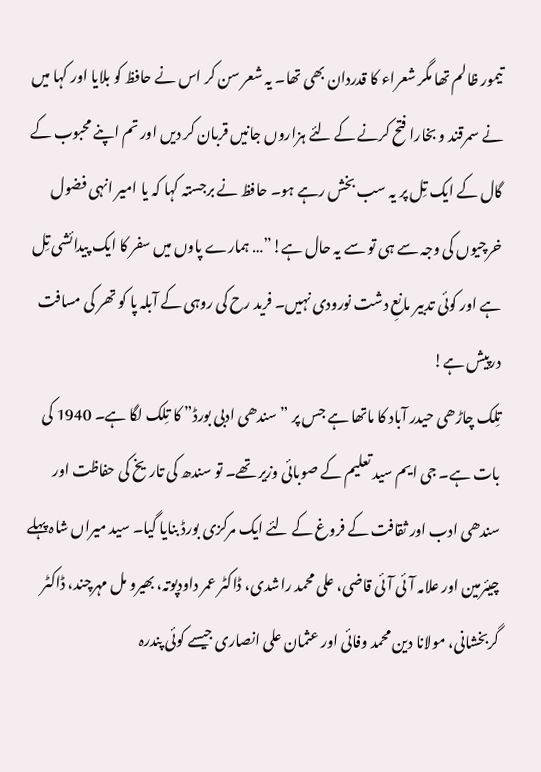تیمور ظالم تھا مگر شعراء کا قدردان بھی تھا۔ یہ شعر سن کر اس نے حافظ کو بلایا اور کہا میں نے سمرقند و بخارا فتح کرنے کے لئے ہزاروں جانیں قربان کر دیں اور تم اپنے محبوب کے گال کے ایک تِل پر یہ سب بخش رہے ہو۔ حافظ نے برجستہ کہا کہ یا امیر انہی فضول خرچیوں کی وجہ سے ہی تو سے یہ حال ہے!”… ہمارے پاوں میں سفر کا ایک پیدائشی تِل ہے اور کوئی تدبیر مانعِ دشت نورودی نہیں۔ فرید رح کی روہی کے آبلہ پا کو تھر کی مسافت درپیش ہے!
تِلک چاڑھی حیدر آباد کا ماتھا ہے جس پر ”سندھی ادبی بورڈ” کا تِلک لگا ہے۔ 1940 کی بات ہے۔ جی ایم سید تعلیم کے صوبائی وزیر تھے۔ تو سندھ کی تاریخ کی حفاظت اور سندھی ادب اور ثقافت کے فروغ کے لئے ایک مرکزی بورڈ بنایا گیا۔ سید میراں شاہ پہلے چیئرمین اور علامہ آئی آئی قاضی، علی محمد راشدی، ڈاکٹر عمر داودپوتہ، بھیرو مل مہرچند، ڈاکٹر گربخشانی، مولانا دین محمد وفائی اور عثمان علی انصاری جیسے کوئی پندرہ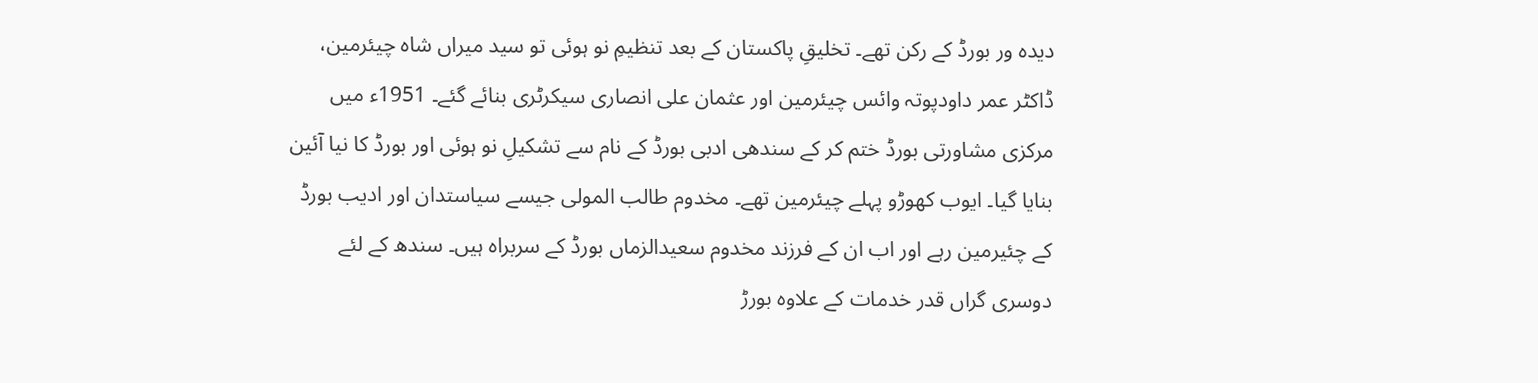دیدہ ور بورڈ کے رکن تھے۔ تخلیقِ پاکستان کے بعد تنظیمِ نو ہوئی تو سید میراں شاہ چیئرمین، ڈاکٹر عمر داودپوتہ وائس چیئرمین اور عثمان علی انصاری سیکرٹری بنائے گئے۔ 1951ء میں مرکزی مشاورتی بورڈ ختم کر کے سندھی ادبی بورڈ کے نام سے تشکیلِ نو ہوئی اور بورڈ کا نیا آئین بنایا گیا۔ ایوب کھوڑو پہلے چیئرمین تھے۔ مخدوم طالب المولی جیسے سیاستدان اور ادیب بورڈ کے چئیرمین رہے اور اب ان کے فرزند مخدوم سعیدالزماں بورڈ کے سربراہ ہیں۔ سندھ کے لئے دوسری گراں قدر خدمات کے علاوہ بورڑ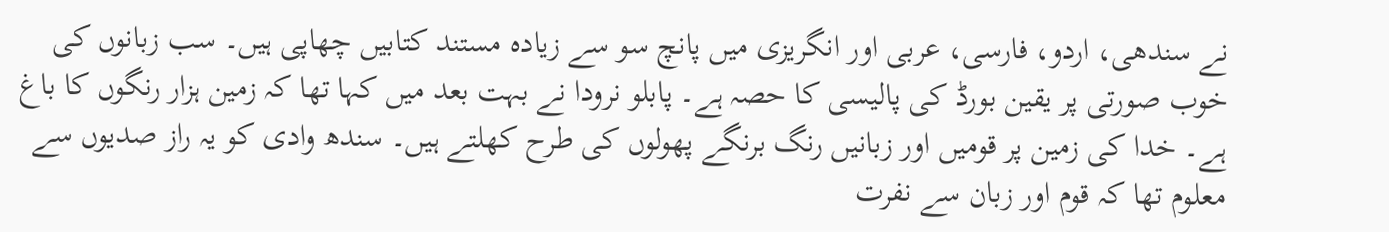نے سندھی، اردو، فارسی، عربی اور انگریزی میں پانچ سو سے زیادہ مستند کتابیں چھاپی ہیں۔ سب زبانوں کی خوب صورتی پر یقین بورڈ کی پالیسی کا حصہ ہے۔ پابلو نرودا نے بہت بعد میں کہا تھا کہ زمین ہزار رنگوں کا باغ ہے۔ خدا کی زمین پر قومیں اور زبانیں رنگ برنگے پھولوں کی طرح کھلتے ہیں۔ سندھ وادی کو یہ راز صدیوں سے معلوم تھا کہ قوم اور زبان سے نفرت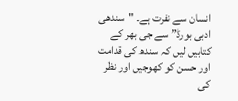انسان سے نفرت ہے۔ "سندھی ادبی بورڈ” سے جی بھر کے کتابیں لیں کہ سندھ کی قدامت اور حسن کو کھوجیں اور نظر کی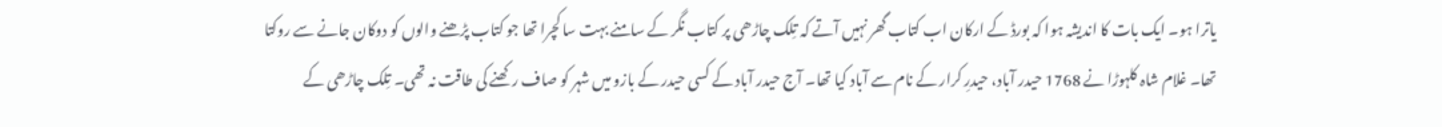یاترا ہو۔ ایک بات کا اندیشہ ہوا کہ بورڈ کے ارکان اب کتاب گھر نہیں آتے کہ تِلک چاڑھی پر کتاب نگر کے سامنے بہت سا کچرا تھا جو کتاب پڑھنے والوں کو دوکان جانے سے روکتا تھا۔ غلام شاہ کلہوڑا نے 1768 حیدر آباد، حیدرِ کرار کے نام سے آباد کیا تھا۔ آج حیدر آباد کے کسی حیدر کے بازو میں شہر کو صاف رکھنے کی طاقت نہ تھی۔ تِلک چاڑھی کے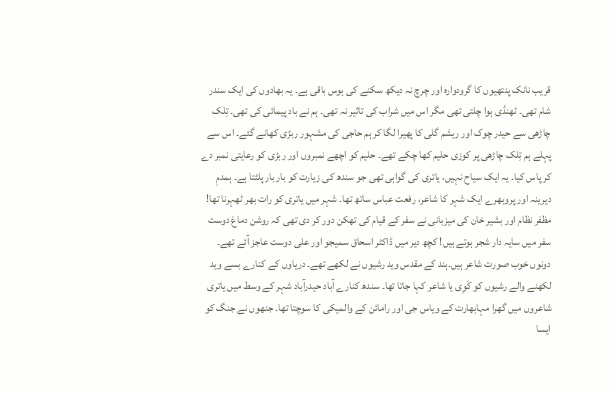قریب نانک پنتھیوں کا گرودوارہ اور چرچ نہ دیکھ سکنے کی ہوس باقی ہے۔ یہ بھادوں کی ایک سندر شام تھی۔ ٹھنڈی ہوا چلتی تھی مگر اس میں شراب کی تاثیر نہ تھی۔ ہم نے باد پیمائی کی تھی۔ تِلک چاڑھی سے حیدر چوک اور ریشم گلی کا پھیرا لگا کر ہم حاجی کی مشہور ربڑی کھانے گئے۔ اس سے پہلے ہم تِلک چاڑھی پر کوزی حلیم کھا چکے تھے۔ حلیم کو اچھے نمبروں اور ربڑی کو رعایتی نمبر دے کر پاس کیا۔ یہ ایک سیاح نہیں، یاتری کی گواہی تھی جو سندھ کی زیارت کو بار بار پلٹتا ہے۔ ہمدمِ دیرینہ اور پروبھرے ایک شہر کا شاعر، رفعت عباس ساتھ تھا۔ شہر میں یاتری کو رات بھر ٹھہرنا تھا! مظفر نظام اور بشیر خان کی میزبانی نے سفر کے قیام کی تھکن دور کر دی تھی کہ روشن دماغ دوست سفر میں سایہ دار شجر ہوتے ہیں! کچھ دیر میں ڈاکٹر اسحاق سمیجو اور علی دوست عاجز آئے تھے۔ دونوں خوب صورت شاعر ہیں۔ہند کے مقدس وید رشیوں نے لکھے تھے۔ دریاوں کے کنارے بسے وید لکھنے والے رشیوں کو کَوِی یا شاعر کہا جاتا تھا۔ سندھ کنارے آباد حیدرآباد شہر کے وسط میں یاتری شاعروں میں گھرا مہابھارت کے ویاس جی اور رامائن کے والمیکی کا سوچتا تھا۔ جنھوں نے جنگ کو ایسا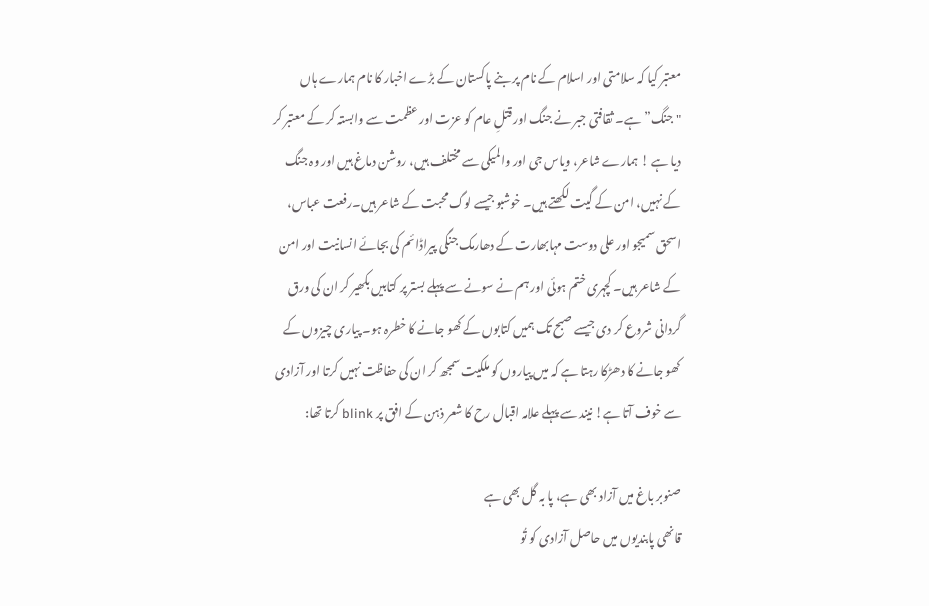معتبر کیا کہ سلامتی اور اسلام کے نام پر بنے پاکستان کے بڑے اخبار کا نام ہمارے ہاں "جنگ” ہے۔ ثقافتی جبر نے جنگ اور قتلِ عام کو عزت اور عظمت سے وابستہ کر کے معتبر کر دیا ہے ! ہمارے شاعر، ویاس جی اور والمیکی سے مختلف ہیں، روشن دماغ ہیں اور وہ جنگ کے نہیں، امن کے گیت لکھتے ہیں۔ خوشبو جیسے لوگ محبت کے شاعر ہیں۔رفعت عباس، اسحق سمیجو اور علی دوست مہابھارت کے دھارمک جنگی پیراڈائم کی بجائے انسانیت اور امن کے شاعر ہیں۔ کچہری ختم ہوئی اور ہم نے سونے سے پہلے بستر پر کتابیں بکھیر کر ان کی ورق گردانی شروع کر دی جیسے صبح تک ہمیں کتابوں کے کھو جانے کا خطرہ ہو۔ پیاری چیزوں کے کھو جانے کا دھڑکا رہتا ہے کہ میں پیاروں کو ملکیت سمجھ کر ان کی حفاظت نہیں کرتا اور آزادی سے خوف آتا ہے! نیند سے پہلے علامہ اقبال رح کا شعر ذہن کے افق پر blink کرتا تھا:

صنوبر باغ میں آزاد بھی ہے، پا بہ گل بھی ہے
قانھی پابندیوں میں حاصل آزادی کو تُو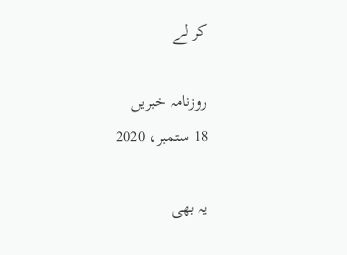کر لے

روزنامہ خبریں
18 ستمبر، 2020

یہ بھی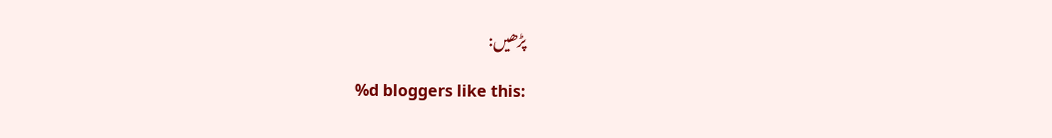پڑھیں:

%d bloggers like this: